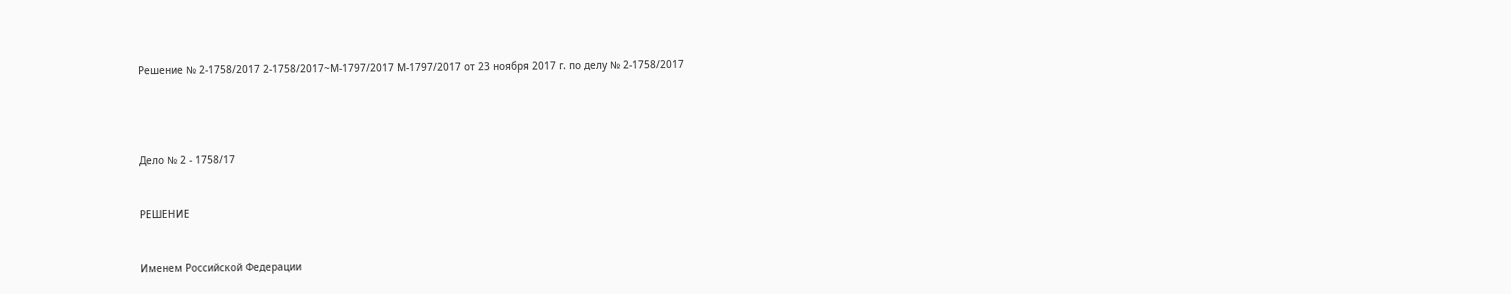Решение № 2-1758/2017 2-1758/2017~М-1797/2017 М-1797/2017 от 23 ноября 2017 г. по делу № 2-1758/2017




Дело № 2 - 1758/17


РЕШЕНИЕ


Именем Российской Федерации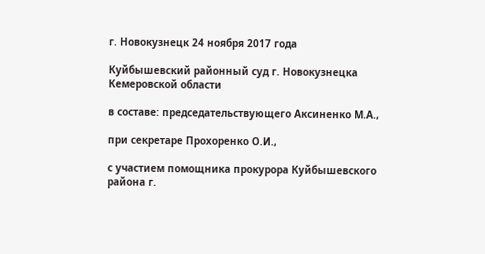г. Новокузнецк 24 ноября 2017 года

Куйбышевский районный суд г. Новокузнецка Кемеровской области

в составе: председательствующего Аксиненко М.А.,

при секретаре Прохоренко О.И.,

с участием помощника прокурора Куйбышевского района г.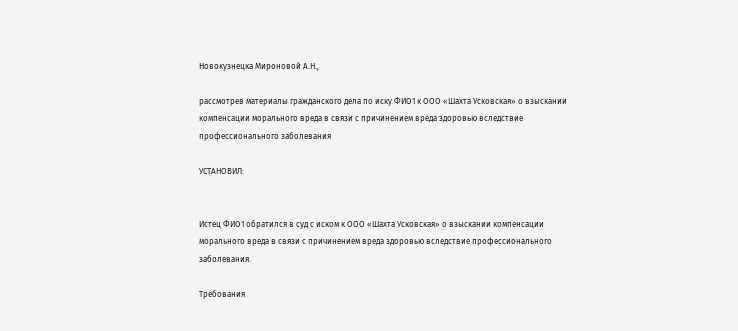Новокузнецка Мироновой А.Н.,

рассмотрев материалы гражданского дела по иску ФИО1 к ООО «Шахта Усковская» о взыскании компенсации морального вреда в связи с причинением вреда здоровью вследствие профессионального заболевания

УСТАНОВИЛ:


Истец ФИО1 обратился в суд с иском к ООО «Шахта Усковская» о взыскании компенсации морального вреда в связи с причинением вреда здоровью вследствие профессионального заболевания.

Требования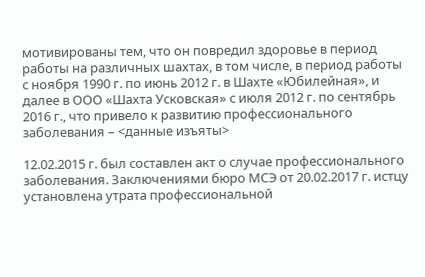мотивированы тем, что он повредил здоровье в период работы на различных шахтах, в том числе, в период работы с ноября 1990 г. по июнь 2012 г. в Шахте «Юбилейная», и далее в ООО «Шахта Усковская» с июля 2012 г. по сентябрь 2016 г., что привело к развитию профессионального заболевания – <данные изъяты>

12.02.2015 г. был составлен акт о случае профессионального заболевания. Заключениями бюро МСЭ от 20.02.2017 г. истцу установлена утрата профессиональной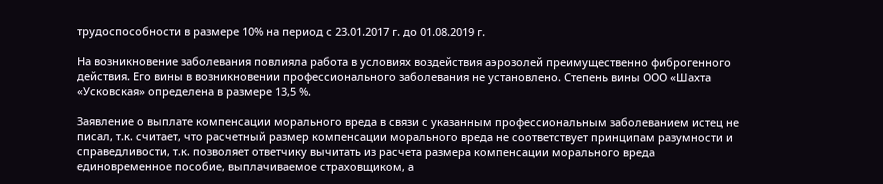трудоспособности в размере 10% на период с 23.01.2017 г. до 01.08.2019 г.

На возникновение заболевания повлияла работа в условиях воздействия аэрозолей преимущественно фиброгенного действия. Его вины в возникновении профессионального заболевания не установлено. Степень вины ООО «Шахта «Усковская» определена в размере 13,5 %.

Заявление о выплате компенсации морального вреда в связи с указанным профессиональным заболеванием истец не писал, т.к. считает, что расчетный размер компенсации морального вреда не соответствует принципам разумности и справедливости, т.к. позволяет ответчику вычитать из расчета размера компенсации морального вреда единовременное пособие, выплачиваемое страховщиком, а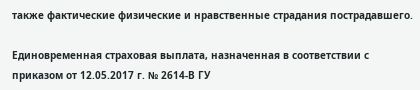также фактические физические и нравственные страдания пострадавшего.

Единовременная страховая выплата, назначенная в соответствии с приказом от 12.05.2017 г. № 2614-В ГУ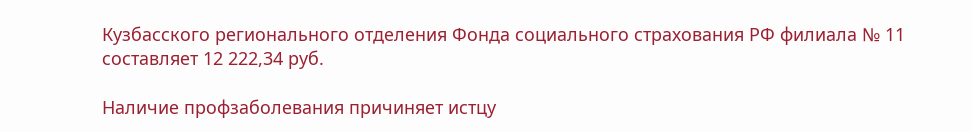Кузбасского регионального отделения Фонда социального страхования РФ филиала № 11 составляет 12 222,34 руб.

Наличие профзаболевания причиняет истцу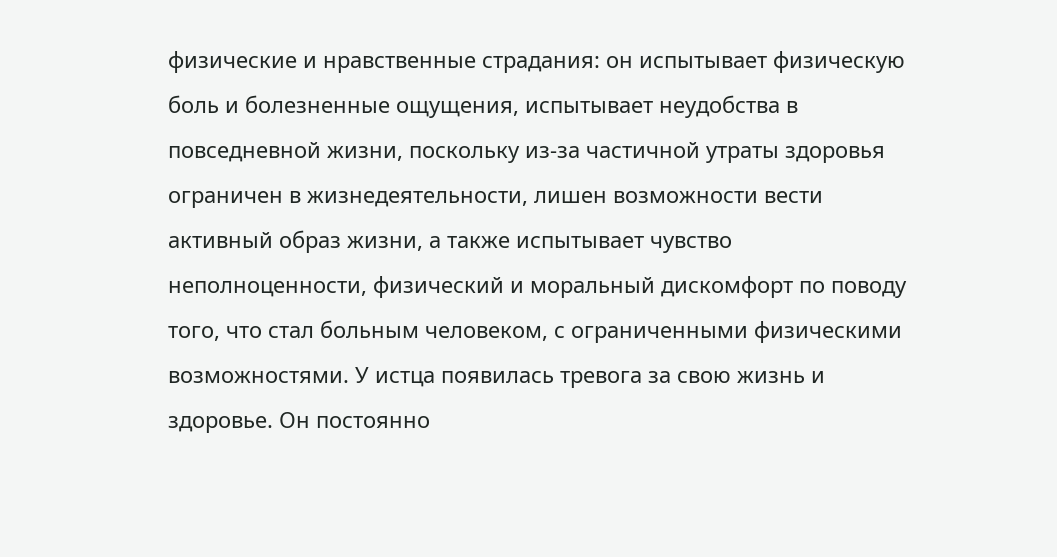физические и нравственные страдания: он испытывает физическую боль и болезненные ощущения, испытывает неудобства в повседневной жизни, поскольку из-за частичной утраты здоровья ограничен в жизнедеятельности, лишен возможности вести активный образ жизни, а также испытывает чувство неполноценности, физический и моральный дискомфорт по поводу того, что стал больным человеком, с ограниченными физическими возможностями. У истца появилась тревога за свою жизнь и здоровье. Он постоянно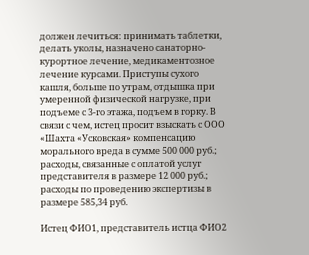должен лечиться: принимать таблетки, делать уколы, назначено санаторно-курортное лечение, медикаментозное лечение курсами. Приступы сухого кашля, больше по утрам, отдышка при умеренной физической нагрузке, при подъеме с 3-го этажа, подъем в горку. В связи с чем, истец просит взыскать с ООО «Шахта «Усковская» компенсацию морального вреда в сумме 500 000 руб.; расходы, связанные с оплатой услуг представителя в размере 12 000 руб.; расходы по проведению экспертизы в размере 585,34 руб.

Истец ФИО1, представитель истца ФИО2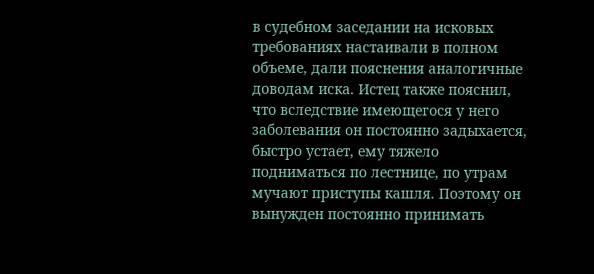в судебном заседании на исковых требованиях настаивали в полном объеме, дали пояснения аналогичные доводам иска. Истец также пояснил, что вследствие имеющегося у него заболевания он постоянно задыхается, быстро устает, ему тяжело подниматься по лестнице, по утрам мучают приступы кашля. Поэтому он вынужден постоянно принимать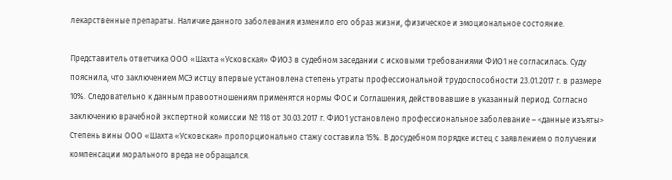лекарственные препараты. Наличие данного заболевания изменило его образ жизни, физическое и эмоциональное состояние.

Представитель ответчика ООО «Шахта «Усковская» ФИО3 в судебном заседании с исковыми требованиями ФИО1 не согласилась. Суду пояснила, что заключением МСЭ истцу впервые установлена степень утраты профессиональной трудоспособности 23.01.2017 г. в размере 10%. Следовательно к данным правоотношениям применятся нормы ФОС и Соглашения, действовавшие в указанный период. Согласно заключению врачебной экспертной комиссии № 118 от 30.03.2017 г. ФИО1 установлено профессиональное заболевание – <данные изъяты> Степень вины ООО «Шахта «Усковская» пропорционально стажу составила 15%. В досудебном порядке истец с заявлением о получении компенсации морального вреда не обращался.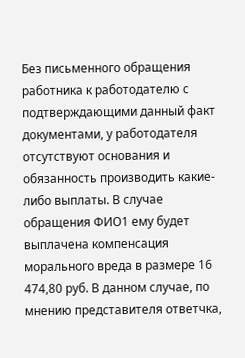Без письменного обращения работника к работодателю с подтверждающими данный факт документами, у работодателя отсутствуют основания и обязанность производить какие-либо выплаты. В случае обращения ФИО1 ему будет выплачена компенсация морального вреда в размере 16 474,80 руб. В данном случае, по мнению представителя ответчка,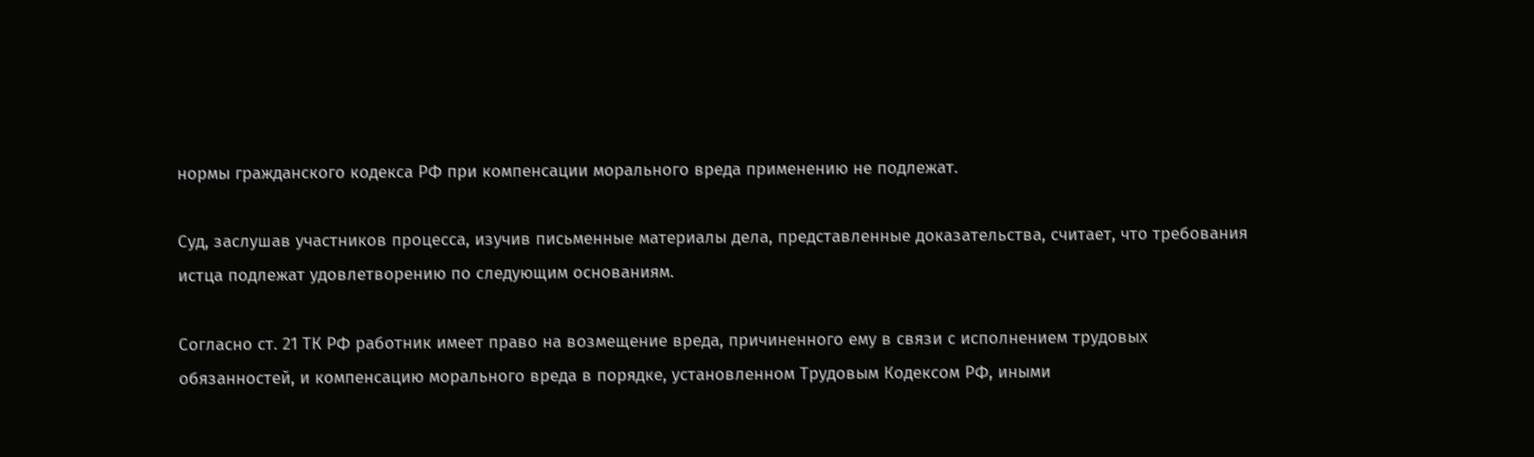нормы гражданского кодекса РФ при компенсации морального вреда применению не подлежат.

Суд, заслушав участников процесса, изучив письменные материалы дела, представленные доказательства, считает, что требования истца подлежат удовлетворению по следующим основаниям.

Согласно ст. 21 ТК РФ работник имеет право на возмещение вреда, причиненного ему в связи с исполнением трудовых обязанностей, и компенсацию морального вреда в порядке, установленном Трудовым Кодексом РФ, иными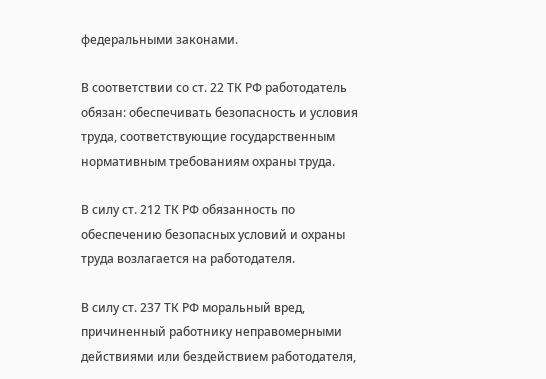федеральными законами.

В соответствии со ст. 22 ТК РФ работодатель обязан: обеспечивать безопасность и условия труда, соответствующие государственным нормативным требованиям охраны труда.

В силу ст. 212 ТК РФ обязанность по обеспечению безопасных условий и охраны труда возлагается на работодателя.

В силу ст. 237 ТК РФ моральный вред, причиненный работнику неправомерными действиями или бездействием работодателя,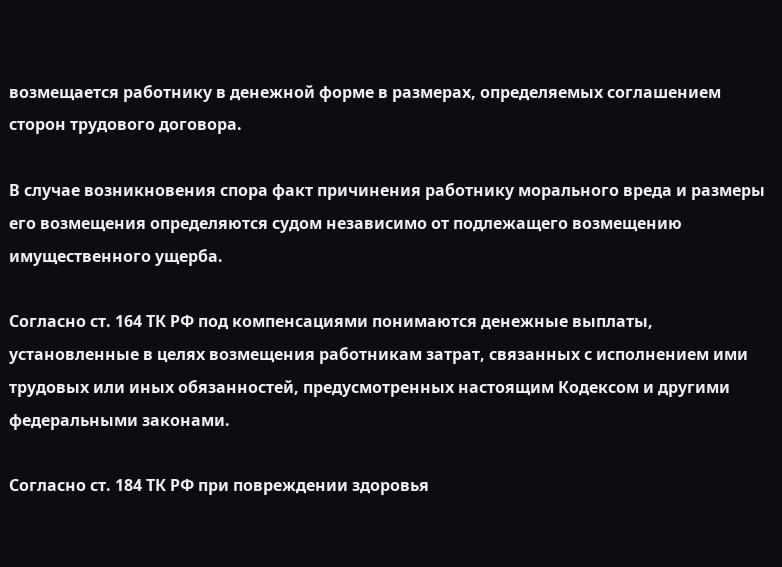возмещается работнику в денежной форме в размерах, определяемых соглашением сторон трудового договора.

В случае возникновения спора факт причинения работнику морального вреда и размеры его возмещения определяются судом независимо от подлежащего возмещению имущественного ущерба.

Согласно ст. 164 ТК РФ под компенсациями понимаются денежные выплаты, установленные в целях возмещения работникам затрат, связанных с исполнением ими трудовых или иных обязанностей, предусмотренных настоящим Кодексом и другими федеральными законами.

Согласно ст. 184 ТК РФ при повреждении здоровья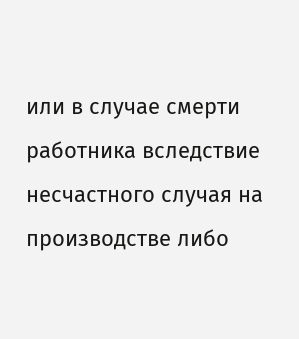или в случае смерти работника вследствие несчастного случая на производстве либо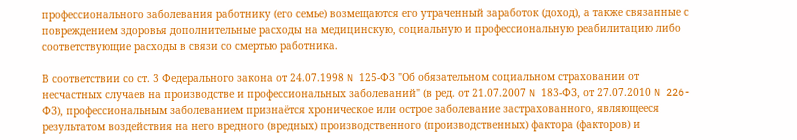профессионального заболевания работнику (его семье) возмещаются его утраченный заработок (доход), а также связанные с повреждением здоровья дополнительные расходы на медицинскую, социальную и профессиональную реабилитацию либо соответствующие расходы в связи со смертью работника.

В соответствии со ст. 3 Федерального закона от 24.07.1998 N 125-ФЗ "Об обязательном социальном страховании от несчастных случаев на производстве и профессиональных заболеваний" (в ред. от 21.07.2007 N 183-ФЗ, от 27.07.2010 N 226-ФЗ), профессиональным заболеванием признаётся хроническое или острое заболевание застрахованного, являющееся результатом воздействия на него вредного (вредных) производственного (производственных) фактора (факторов) и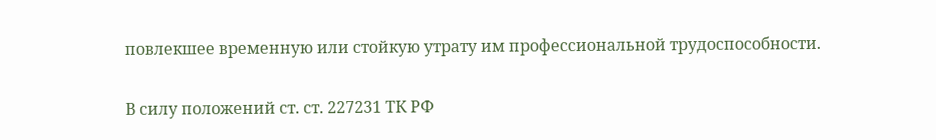повлекшее временную или стойкую утрату им профессиональной трудоспособности.

В силу положений ст. ст. 227231 ТК РФ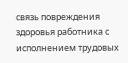связь повреждения здоровья работника с исполнением трудовых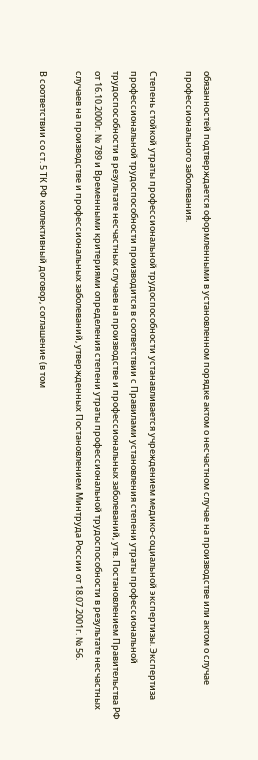обязанностей подтверждается оформленными в установленном порядке актом о несчастном случае на производстве или актом о случае профессионального заболевания.

Степень стойкой утраты профессиональной трудоспособности устанавливается учреждением медико-социальной экспертизы. Экспертиза профессиональной трудоспособности производится в соответствии с Правилами установления степени утраты профессиональной трудоспособности в результате несчастных случаев на производстве и профессиональных заболеваний, утв. Постановлением Правительства РФ от 16.10.2000г. № 789 и Временными критериями определения степени утраты профессиональной трудоспособности в результате несчастных случаев на производстве и профессиональных заболеваний, утвержденных Постановлением Минтруда России от 18.07.2001г. № 56.

В соответствии со ст. 5 ТК РФ коллективный договор, соглашение (в том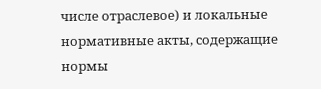числе отраслевое) и локальные нормативные акты, содержащие нормы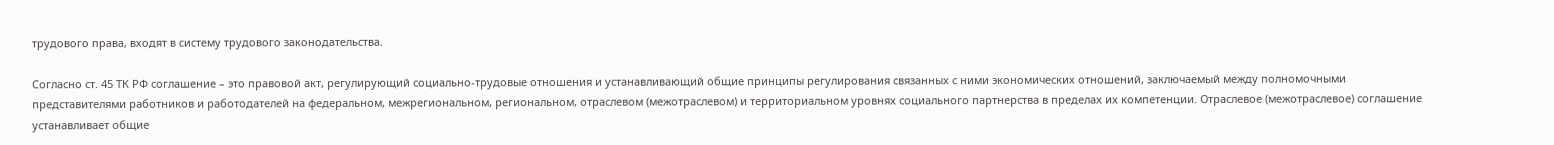трудового права, входят в систему трудового законодательства.

Согласно ст. 45 ТК РФ соглашение – это правовой акт, регулирующий социально-трудовые отношения и устанавливающий общие принципы регулирования связанных с ними экономических отношений, заключаемый между полномочными представителями работников и работодателей на федеральном, межрегиональном, региональном, отраслевом (межотраслевом) и территориальном уровнях социального партнерства в пределах их компетенции. Отраслевое (межотраслевое) соглашение устанавливает общие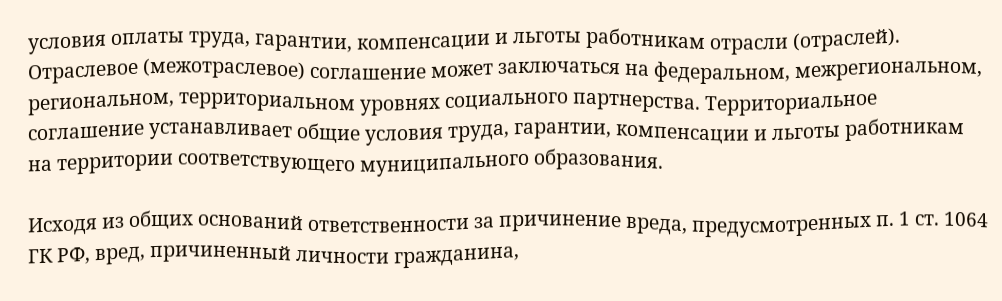условия оплаты труда, гарантии, компенсации и льготы работникам отрасли (отраслей). Отраслевое (межотраслевое) соглашение может заключаться на федеральном, межрегиональном, региональном, территориальном уровнях социального партнерства. Территориальное соглашение устанавливает общие условия труда, гарантии, компенсации и льготы работникам на территории соответствующего муниципального образования.

Исходя из общих оснований ответственности за причинение вреда, предусмотренных п. 1 ст. 1064 ГК РФ, вред, причиненный личности гражданина,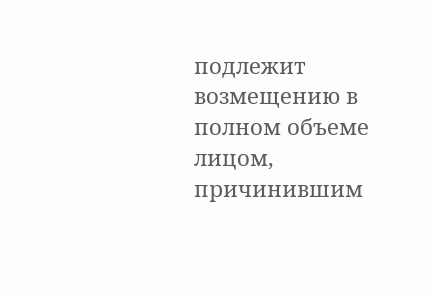подлежит возмещению в полном объеме лицом, причинившим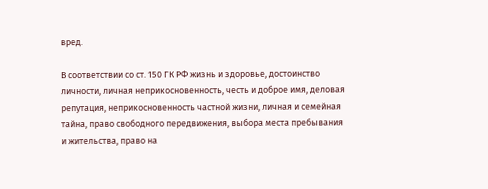вред.

В соответствии со ст. 150 ГК РФ жизнь и здоровье, достоинство личности, личная неприкосновенность, честь и доброе имя, деловая репутация, неприкосновенность частной жизни, личная и семейная тайна, право свободного передвижения, выбора места пребывания и жительства, право на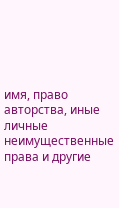имя, право авторства, иные личные неимущественные права и другие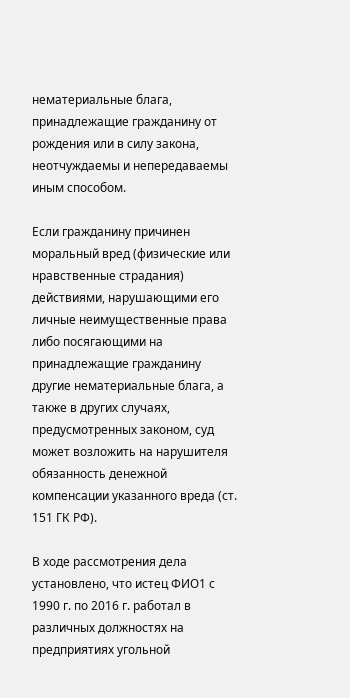нематериальные блага, принадлежащие гражданину от рождения или в силу закона, неотчуждаемы и непередаваемы иным способом.

Если гражданину причинен моральный вред (физические или нравственные страдания) действиями, нарушающими его личные неимущественные права либо посягающими на принадлежащие гражданину другие нематериальные блага, а также в других случаях, предусмотренных законом, суд может возложить на нарушителя обязанность денежной компенсации указанного вреда (ст. 151 ГК РФ).

В ходе рассмотрения дела установлено, что истец ФИО1 с 1990 г. по 2016 г. работал в различных должностях на предприятиях угольной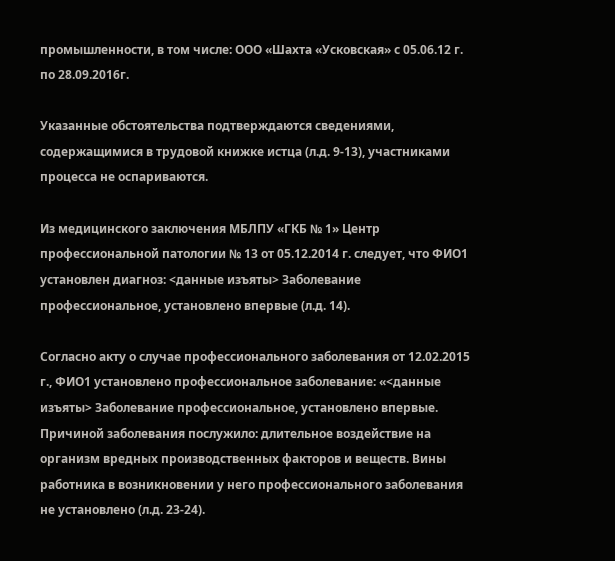промышленности, в том числе: ООО «Шахта «Усковская» с 05.06.12 г. по 28.09.2016г.

Указанные обстоятельства подтверждаются сведениями, содержащимися в трудовой книжке истца (л.д. 9-13), участниками процесса не оспариваются.

Из медицинского заключения МБЛПУ «ГКБ № 1» Центр профессиональной патологии № 13 от 05.12.2014 г. следует, что ФИО1 установлен диагноз: <данные изъяты> Заболевание профессиональное, установлено впервые (л.д. 14).

Согласно акту о случае профессионального заболевания от 12.02.2015 г., ФИО1 установлено профессиональное заболевание: «<данные изъяты> Заболевание профессиональное, установлено впервые. Причиной заболевания послужило: длительное воздействие на организм вредных производственных факторов и веществ. Вины работника в возникновении у него профессионального заболевания не установлено (л.д. 23-24).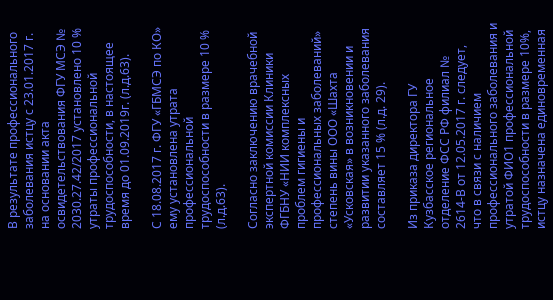В результате профессионального заболевания истцу с 23.01.2017 г. на основании акта освидетельствования ФГУ МСЭ № 2030.27.42/2017 установлено 10 % утраты профессиональной трудоспособности, в настоящее время до 01.09.2019г. (л.д.63).

С 18.08.2017 г. ФГУ «ГБМСЭ по КО» ему установлена утрата профессиональной трудоспособности в размере 10 % (л.д.63).

Согласно заключению врачебной экспертной комиссии Клиники ФГБНУ «НИИ комплексных проблем гигиены и профессиональных заболеваний» степень вины ООО «Шахта «Усковская» в возникновении и развитии указанного заболевания составляет 15 % (л.д. 29).

Из приказа директора ГУ Кузбасское региональное отделение ФСС РФ филиал № 2614-В от 12.05.2017 г. следует, что в связи с наличием профессионального заболевания и утратой ФИО1 профессиональной трудоспособности в размере 10%, истцу назначена единовременная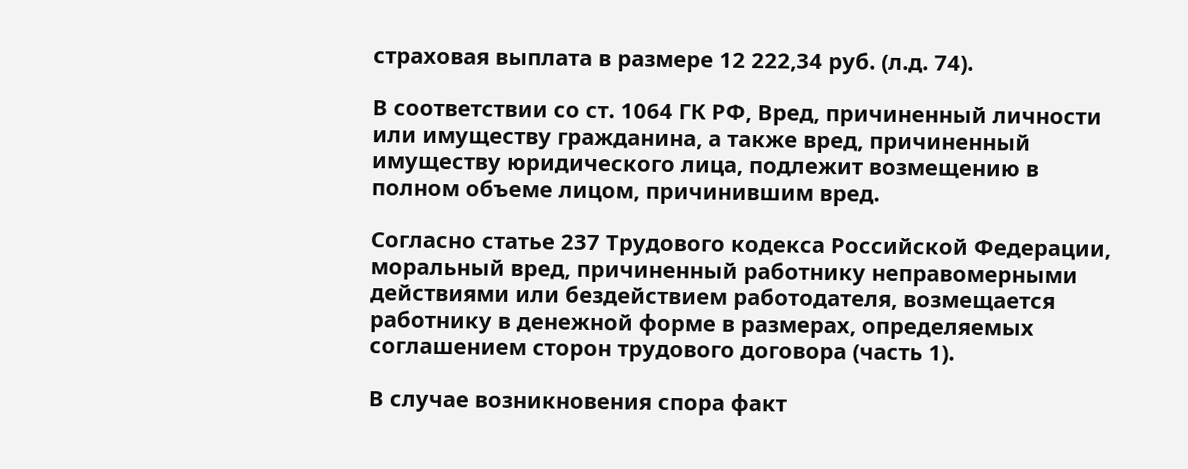страховая выплата в размере 12 222,34 руб. (л.д. 74).

В соответствии со ст. 1064 ГК РФ, Вред, причиненный личности или имуществу гражданина, а также вред, причиненный имуществу юридического лица, подлежит возмещению в полном объеме лицом, причинившим вред.

Согласно статье 237 Трудового кодекса Российской Федерации, моральный вред, причиненный работнику неправомерными действиями или бездействием работодателя, возмещается работнику в денежной форме в размерах, определяемых соглашением сторон трудового договора (часть 1).

В случае возникновения спора факт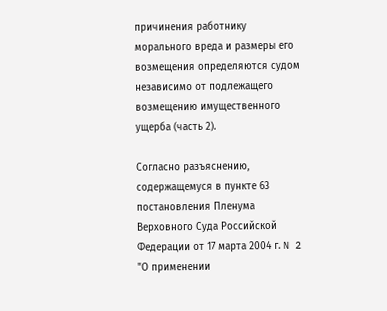причинения работнику морального вреда и размеры его возмещения определяются судом независимо от подлежащего возмещению имущественного ущерба (часть 2).

Согласно разъяснению, содержащемуся в пункте 63 постановления Пленума Верховного Суда Российской Федерации от 17 марта 2004 г. N 2 "О применении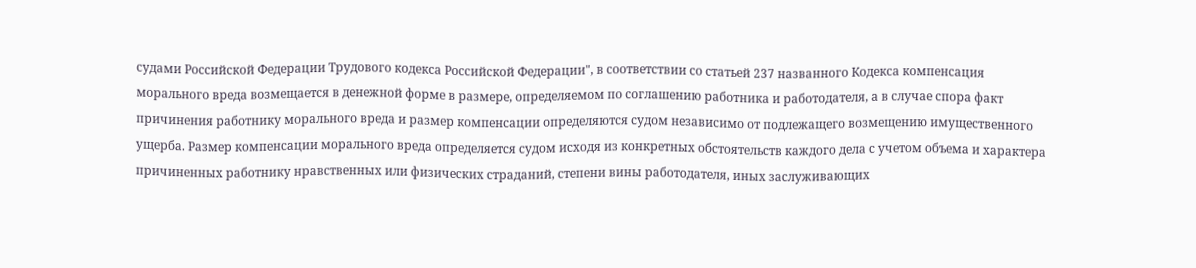судами Российской Федерации Трудового кодекса Российской Федерации", в соответствии со статьей 237 названного Кодекса компенсация морального вреда возмещается в денежной форме в размере, определяемом по соглашению работника и работодателя, а в случае спора факт причинения работнику морального вреда и размер компенсации определяются судом независимо от подлежащего возмещению имущественного ущерба. Размер компенсации морального вреда определяется судом исходя из конкретных обстоятельств каждого дела с учетом объема и характера причиненных работнику нравственных или физических страданий, степени вины работодателя, иных заслуживающих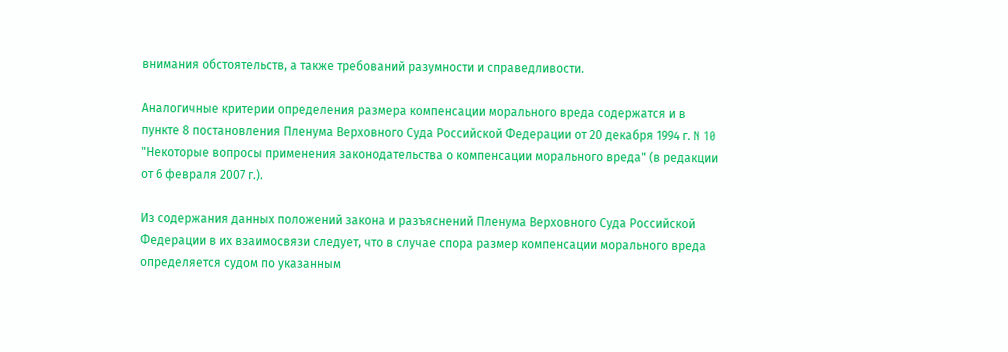внимания обстоятельств, а также требований разумности и справедливости.

Аналогичные критерии определения размера компенсации морального вреда содержатся и в пункте 8 постановления Пленума Верховного Суда Российской Федерации от 20 декабря 1994 г. N 10 "Некоторые вопросы применения законодательства о компенсации морального вреда" (в редакции от 6 февраля 2007 г.).

Из содержания данных положений закона и разъяснений Пленума Верховного Суда Российской Федерации в их взаимосвязи следует, что в случае спора размер компенсации морального вреда определяется судом по указанным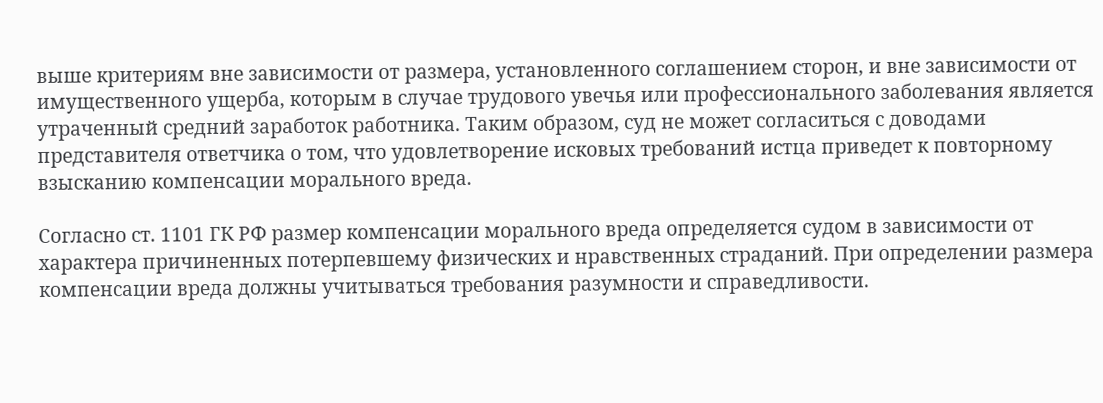выше критериям вне зависимости от размера, установленного соглашением сторон, и вне зависимости от имущественного ущерба, которым в случае трудового увечья или профессионального заболевания является утраченный средний заработок работника. Таким образом, суд не может согласиться с доводами представителя ответчика о том, что удовлетворение исковых требований истца приведет к повторному взысканию компенсации морального вреда.

Согласно ст. 1101 ГК РФ размер компенсации морального вреда определяется судом в зависимости от характера причиненных потерпевшему физических и нравственных страданий. При определении размера компенсации вреда должны учитываться требования разумности и справедливости.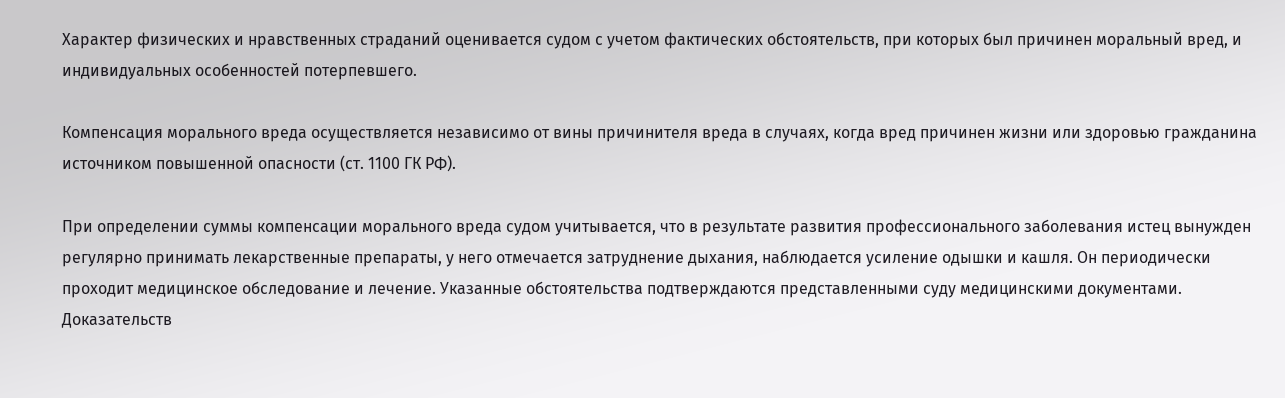Характер физических и нравственных страданий оценивается судом с учетом фактических обстоятельств, при которых был причинен моральный вред, и индивидуальных особенностей потерпевшего.

Компенсация морального вреда осуществляется независимо от вины причинителя вреда в случаях, когда вред причинен жизни или здоровью гражданина источником повышенной опасности (ст. 1100 ГК РФ).

При определении суммы компенсации морального вреда судом учитывается, что в результате развития профессионального заболевания истец вынужден регулярно принимать лекарственные препараты, у него отмечается затруднение дыхания, наблюдается усиление одышки и кашля. Он периодически проходит медицинское обследование и лечение. Указанные обстоятельства подтверждаются представленными суду медицинскими документами. Доказательств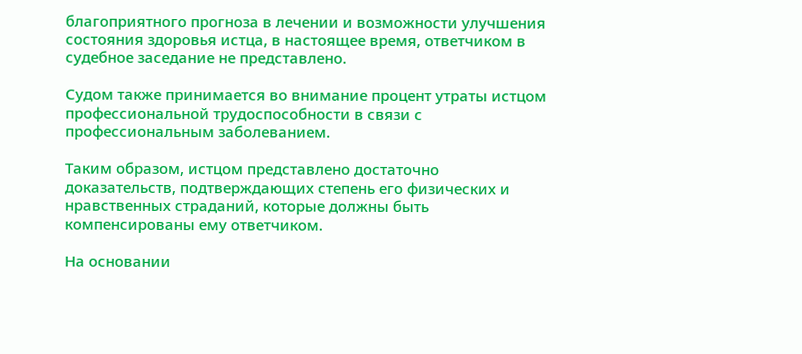благоприятного прогноза в лечении и возможности улучшения состояния здоровья истца, в настоящее время, ответчиком в судебное заседание не представлено.

Судом также принимается во внимание процент утраты истцом профессиональной трудоспособности в связи с профессиональным заболеванием.

Таким образом, истцом представлено достаточно доказательств, подтверждающих степень его физических и нравственных страданий, которые должны быть компенсированы ему ответчиком.

На основании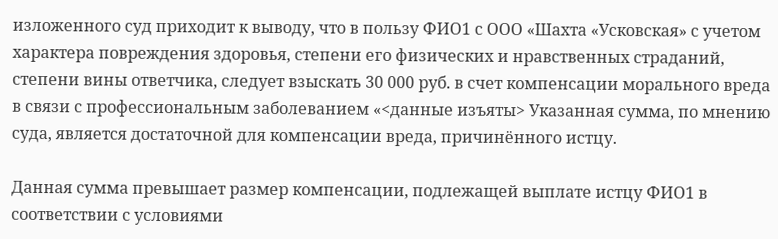изложенного суд приходит к выводу, что в пользу ФИО1 с ООО «Шахта «Усковская» с учетом характера повреждения здоровья, степени его физических и нравственных страданий, степени вины ответчика, следует взыскать 30 000 руб. в счет компенсации морального вреда в связи с профессиональным заболеванием «<данные изъяты> Указанная сумма, по мнению суда, является достаточной для компенсации вреда, причинённого истцу.

Данная сумма превышает размер компенсации, подлежащей выплате истцу ФИО1 в соответствии с условиями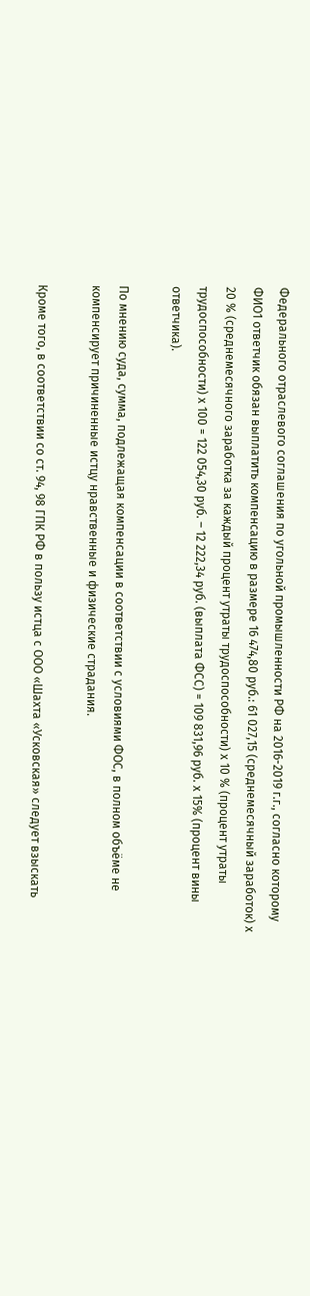Федерального отраслевого соглашения по угольной промышленности РФ на 2016-2019 г.г., согласно которому ФИО1 ответчик обязан выплатить компенсацию в размере 16 474,80 руб.: 61 027,15 (среднемесячный заработок) х 20 % (среднемесячного заработка за каждый процент утраты трудоспособности) х 10 % (процент утраты трудоспособности) х 100 = 122 054,30 руб. – 12 222,34 руб. (выплата ФСС) = 109 831,96 руб. х 15% (процент вины ответчика).

По мнению суда, сумма, подлежащая компенсации в соответствии с условиями ФОС, в полном объёме не компенсирует причиненные истцу нравственные и физические страдания.

Кроме того, в соответствии со ст. 94, 98 ГПК РФ в пользу истца с ООО «Шахта «Усковская» следует взыскать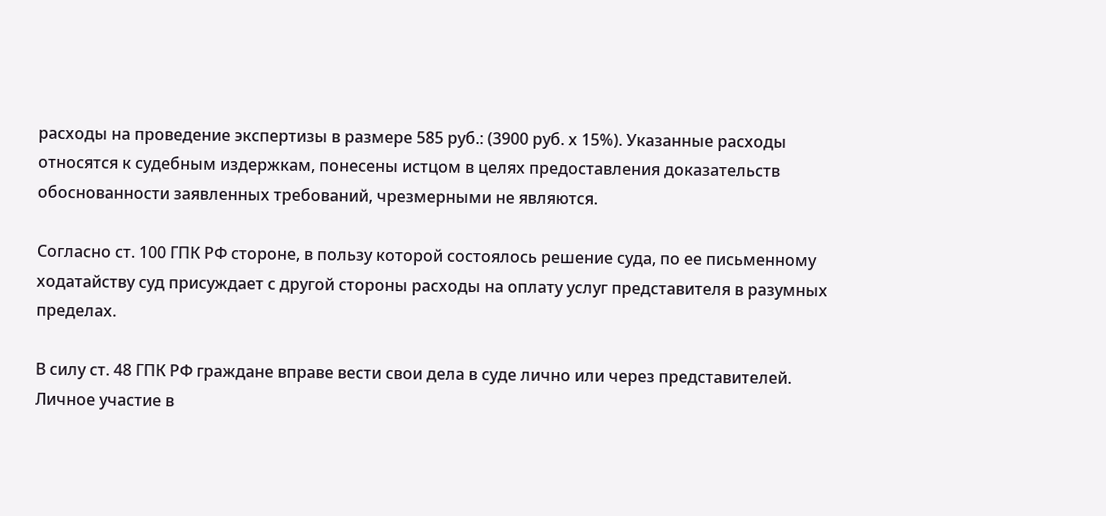расходы на проведение экспертизы в размере 585 руб.: (3900 руб. х 15%). Указанные расходы относятся к судебным издержкам, понесены истцом в целях предоставления доказательств обоснованности заявленных требований, чрезмерными не являются.

Согласно ст. 100 ГПК РФ стороне, в пользу которой состоялось решение суда, по ее письменному ходатайству суд присуждает с другой стороны расходы на оплату услуг представителя в разумных пределах.

В силу ст. 48 ГПК РФ граждане вправе вести свои дела в суде лично или через представителей. Личное участие в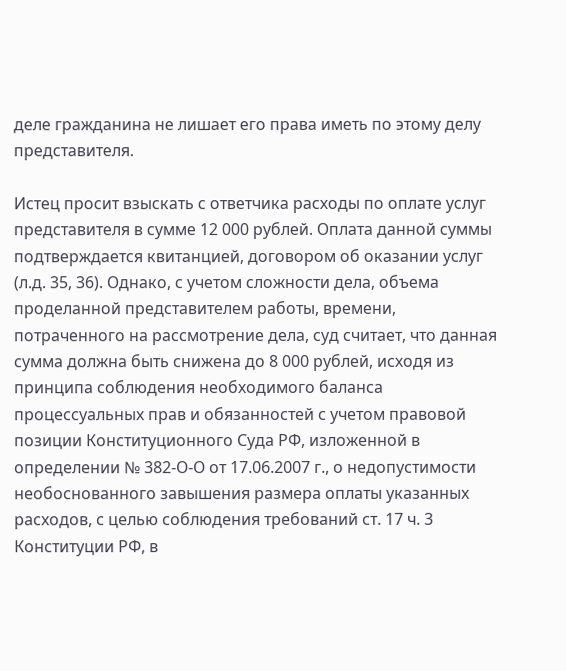деле гражданина не лишает его права иметь по этому делу представителя.

Истец просит взыскать с ответчика расходы по оплате услуг представителя в сумме 12 000 рублей. Оплата данной суммы подтверждается квитанцией, договором об оказании услуг (л.д. 35, 36). Однако, с учетом сложности дела, объема проделанной представителем работы, времени, потраченного на рассмотрение дела, суд считает, что данная сумма должна быть снижена до 8 000 рублей, исходя из принципа соблюдения необходимого баланса процессуальных прав и обязанностей с учетом правовой позиции Конституционного Суда РФ, изложенной в определении № 382-О-О от 17.06.2007 г., о недопустимости необоснованного завышения размера оплаты указанных расходов, с целью соблюдения требований ст. 17 ч. 3 Конституции РФ, в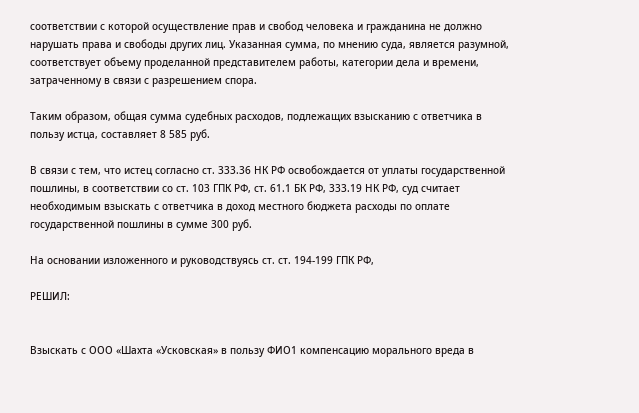соответствии с которой осуществление прав и свобод человека и гражданина не должно нарушать права и свободы других лиц. Указанная сумма, по мнению суда, является разумной, соответствует объему проделанной представителем работы, категории дела и времени, затраченному в связи с разрешением спора.

Таким образом, общая сумма судебных расходов, подлежащих взысканию с ответчика в пользу истца, составляет 8 585 руб.

В связи с тем, что истец согласно ст. 333.36 НК РФ освобождается от уплаты государственной пошлины, в соответствии со ст. 103 ГПК РФ, ст. 61.1 БК РФ, 333.19 НК РФ, суд считает необходимым взыскать с ответчика в доход местного бюджета расходы по оплате государственной пошлины в сумме 300 руб.

На основании изложенного и руководствуясь ст. ст. 194-199 ГПК РФ,

РЕШИЛ:


Взыскать с ООО «Шахта «Усковская» в пользу ФИО1 компенсацию морального вреда в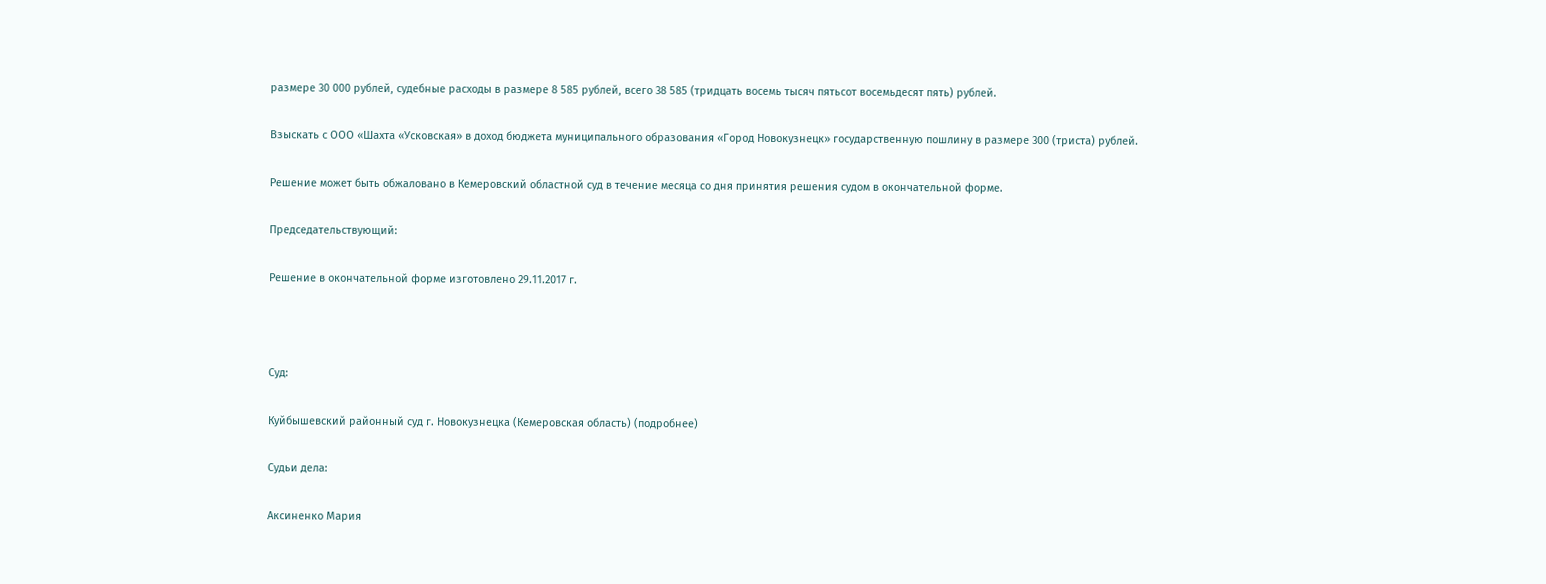размере 30 000 рублей, судебные расходы в размере 8 585 рублей, всего 38 585 (тридцать восемь тысяч пятьсот восемьдесят пять) рублей.

Взыскать с ООО «Шахта «Усковская» в доход бюджета муниципального образования «Город Новокузнецк» государственную пошлину в размере 300 (триста) рублей.

Решение может быть обжаловано в Кемеровский областной суд в течение месяца со дня принятия решения судом в окончательной форме.

Председательствующий:

Решение в окончательной форме изготовлено 29.11.2017 г.



Суд:

Куйбышевский районный суд г. Новокузнецка (Кемеровская область) (подробнее)

Судьи дела:

Аксиненко Мария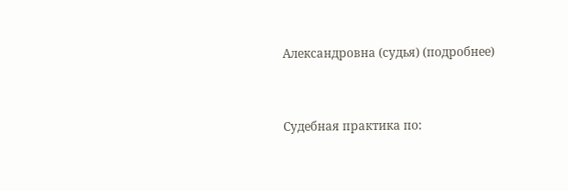Александровна (судья) (подробнее)


Судебная практика по: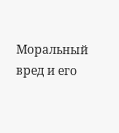Моральный вред и его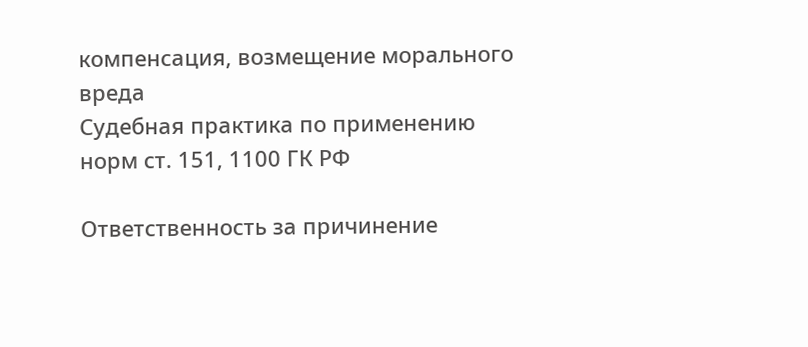компенсация, возмещение морального вреда
Судебная практика по применению норм ст. 151, 1100 ГК РФ

Ответственность за причинение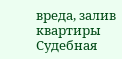вреда, залив квартиры
Судебная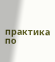практика по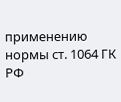применению нормы ст. 1064 ГК РФ